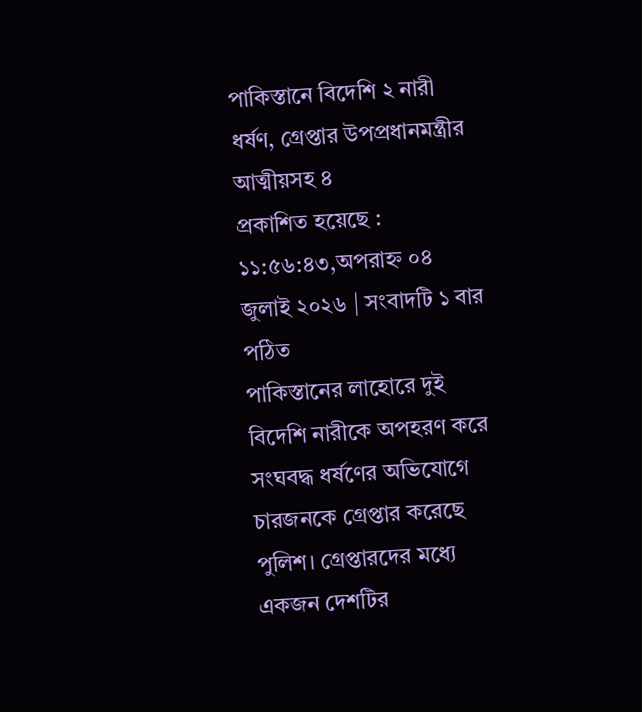পাকিস্তানে বিদেশি ২ নারী ধর্ষণ, গ্রেপ্তার উপপ্রধানমন্ত্রীর আত্মীয়সহ ৪
প্রকাশিত হয়েছে : ১১:৫৬:৪৩,অপরাহ্ন ০৪ জুলাই ২০২৬ | সংবাদটি ১ বার পঠিত
পাকিস্তানের লাহোরে দুই বিদেশি নারীকে অপহরণ করে সংঘবদ্ধ ধর্ষণের অভিযোগে চারজনকে গ্রেপ্তার করেছে পুলিশ। গ্রেপ্তারদের মধ্যে একজন দেশটির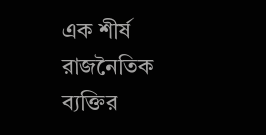এক শীর্ষ রাজনৈতিক ব্যক্তির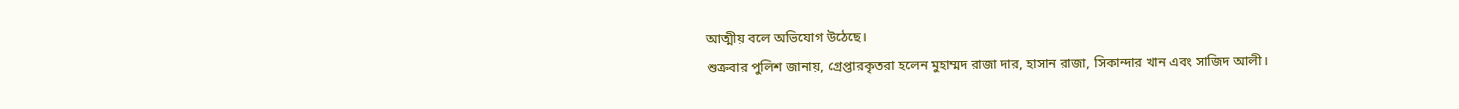আত্মীয় বলে অভিযোগ উঠেছে।
শুক্রবার পুলিশ জানায়, গ্রেপ্তারকৃতরা হলেন মুহাম্মদ রাজা দার, হাসান রাজা, সিকান্দার খান এবং সাজিদ আলী।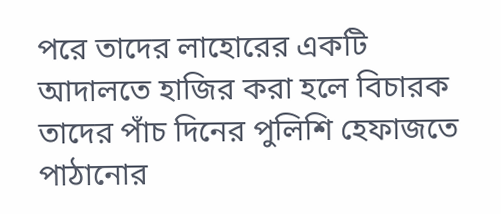পরে তাদের লাহোরের একটি আদালতে হাজির করা হলে বিচারক তাদের পাঁচ দিনের পুলিশি হেফাজতে পাঠানোর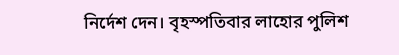নির্দেশ দেন। বৃহস্পতিবার লাহোর পুলিশ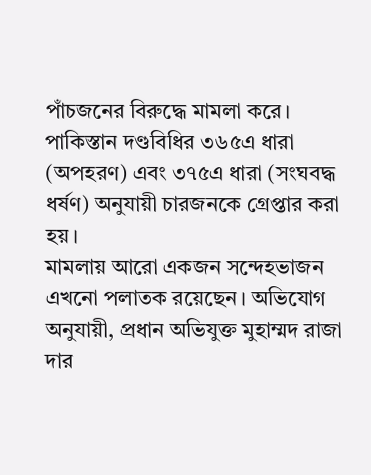পাঁচজনের বিরুদ্ধে মামলা করে। পাকিস্তান দণ্ডবিধির ৩৬৫এ ধারা (অপহরণ) এবং ৩৭৫এ ধারা (সংঘবদ্ধ ধর্ষণ) অনুযায়ী চারজনকে গ্রেপ্তার করা হয়।
মামলায় আরো একজন সন্দেহভাজন এখনো পলাতক রয়েছেন। অভিযোগ অনুযায়ী, প্রধান অভিযুক্ত মুহাম্মদ রাজা দার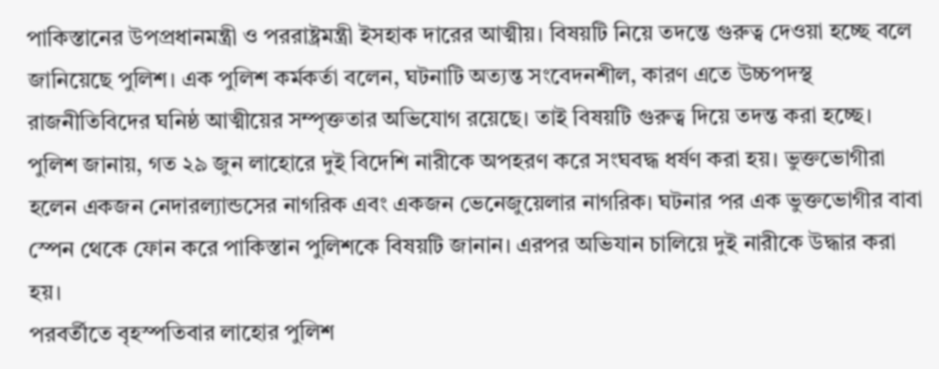পাকিস্তানের উপপ্রধানমন্ত্রী ও পররাষ্ট্রমন্ত্রী ইসহাক দারের আত্মীয়। বিষয়টি নিয়ে তদন্তে গুরুত্ব দেওয়া হচ্ছে বলে জানিয়েছে পুলিশ। এক পুলিশ কর্মকর্তা বলেন, ঘটনাটি অত্যন্ত সংবেদনশীল, কারণ এতে উচ্চপদস্থ রাজনীতিবিদের ঘনিষ্ঠ আত্মীয়ের সম্পৃক্ততার অভিযোগ রয়েছে। তাই বিষয়টি গুরুত্ব দিয়ে তদন্ত করা হচ্ছে।
পুলিশ জানায়, গত ২৯ জুন লাহোরে দুই বিদেশি নারীকে অপহরণ করে সংঘবদ্ধ ধর্ষণ করা হয়। ভুক্তভোগীরা হলেন একজন নেদারল্যান্ডসের নাগরিক এবং একজন ভেনেজুয়েলার নাগরিক। ঘটনার পর এক ভুক্তভোগীর বাবা স্পেন থেকে ফোন করে পাকিস্তান পুলিশকে বিষয়টি জানান। এরপর অভিযান চালিয়ে দুই নারীকে উদ্ধার করা হয়।
পরবর্তীতে বৃহস্পতিবার লাহোর পুলিশ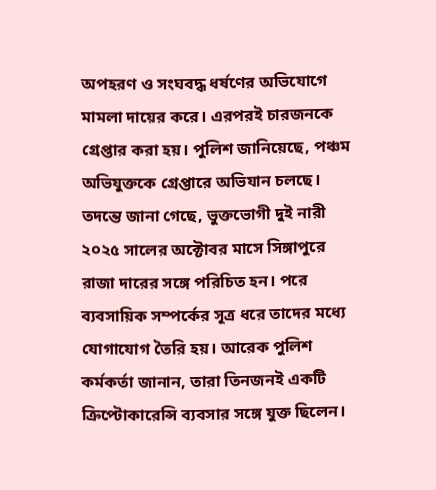অপহরণ ও সংঘবদ্ধ ধর্ষণের অভিযোগে মামলা দায়ের করে। এরপরই চারজনকে গ্রেপ্তার করা হয়। পুলিশ জানিয়েছে, পঞ্চম অভিযুক্তকে গ্রেপ্তারে অভিযান চলছে।
তদন্তে জানা গেছে, ভুক্তভোগী দুই নারী ২০২৫ সালের অক্টোবর মাসে সিঙ্গাপুরে রাজা দারের সঙ্গে পরিচিত হন। পরে ব্যবসায়িক সম্পর্কের সূত্র ধরে তাদের মধ্যে যোগাযোগ তৈরি হয়। আরেক পুলিশ কর্মকর্তা জানান, তারা তিনজনই একটি ক্রিপ্টোকারেন্সি ব্যবসার সঙ্গে যুক্ত ছিলেন।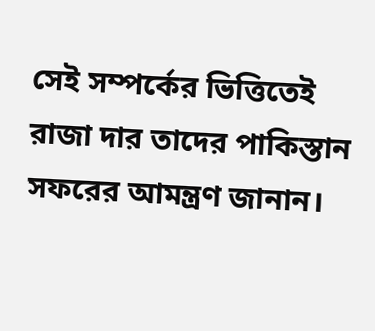সেই সম্পর্কের ভিত্তিতেই রাজা দার তাদের পাকিস্তান সফরের আমন্ত্রণ জানান।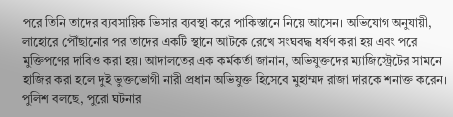পরে তিনি তাদের ব্যবসায়িক ভিসার ব্যবস্থা করে পাকিস্তানে নিয়ে আসেন। অভিযোগ অনুযায়ী, লাহোরে পৌঁছানোর পর তাদের একটি স্থানে আটকে রেখে সংঘবদ্ধ ধর্ষণ করা হয় এবং পরে মুক্তিপণের দাবিও করা হয়। আদালতের এক কর্মকর্তা জানান, অভিযুক্তদের ম্যাজিস্ট্রেটের সামনে হাজির করা হলে দুই ভুক্তভোগী নারী প্রধান অভিযুক্ত হিসেবে মুহাম্মদ রাজা দারকে শনাক্ত করেন। পুলিশ বলছে, পুরো ঘটনার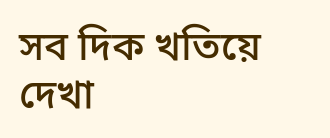সব দিক খতিয়ে দেখা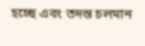হচ্ছে এবং তদন্ত চলমান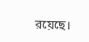রয়েছে।